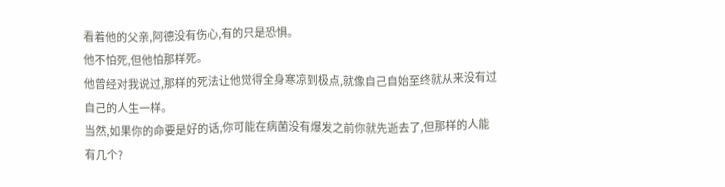看着他的父亲,阿德没有伤心,有的只是恐惧。
他不怕死,但他怕那样死。
他曾经对我说过,那样的死法让他觉得全身寒凉到极点,就像自己自始至终就从来没有过自己的人生一样。
当然,如果你的命要是好的话,你可能在病菌没有爆发之前你就先逝去了,但那样的人能有几个?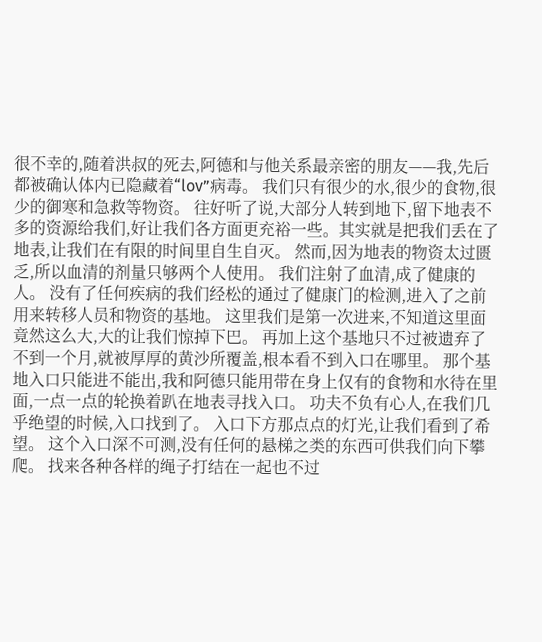很不幸的,随着洪叔的死去,阿德和与他关系最亲密的朋友——我,先后都被确认体内已隐藏着“lov”病毒。 我们只有很少的水,很少的食物,很少的御寒和急救等物资。 往好听了说,大部分人转到地下,留下地表不多的资源给我们,好让我们各方面更充裕一些。其实就是把我们丢在了地表,让我们在有限的时间里自生自灭。 然而,因为地表的物资太过匮乏,所以血清的剂量只够两个人使用。 我们注射了血清,成了健康的人。 没有了任何疾病的我们经松的通过了健康门的检测,进入了之前用来转移人员和物资的基地。 这里我们是第一次进来,不知道这里面竟然这么大,大的让我们惊掉下巴。 再加上这个基地只不过被遗弃了不到一个月,就被厚厚的黄沙所覆盖,根本看不到入口在哪里。 那个基地入口只能进不能出,我和阿德只能用带在身上仅有的食物和水待在里面,一点一点的轮换着趴在地表寻找入口。 功夫不负有心人,在我们几乎绝望的时候,入口找到了。 入口下方那点点的灯光,让我们看到了希望。 这个入口深不可测,没有任何的悬梯之类的东西可供我们向下攀爬。 找来各种各样的绳子打结在一起也不过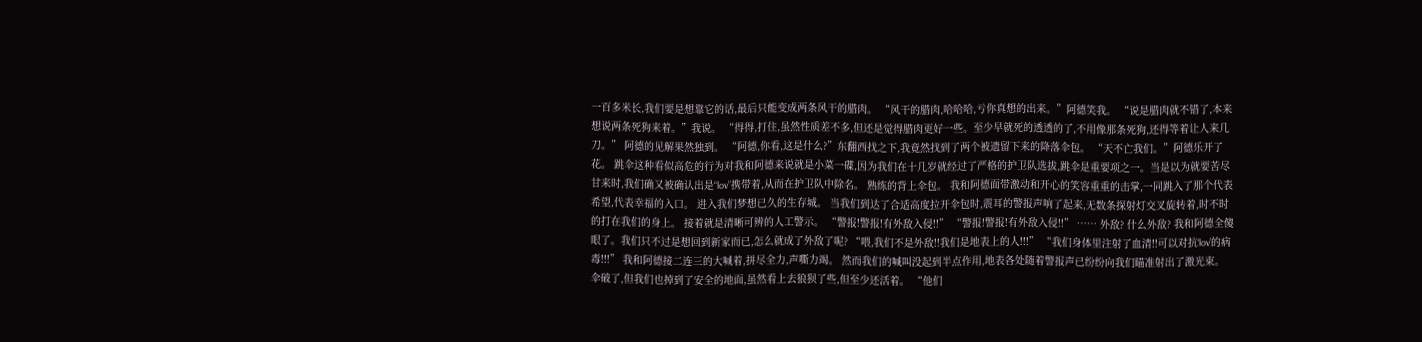一百多米长,我们要是想靠它的话,最后只能变成两条风干的腊肉。 “风干的腊肉,哈哈哈,亏你真想的出来。”阿德笑我。 “说是腊肉就不错了,本来想说两条死狗来着。”我说。 “得得,打住,虽然性质差不多,但还是觉得腊肉更好一些。至少早就死的透透的了,不用像那条死狗,还得等着让人来几刀。” 阿德的见解果然独到。 “阿德,你看,这是什么?”东翻西找之下,我竟然找到了两个被遗留下来的降落伞包。 “天不亡我们。”阿德乐开了花。 跳伞这种看似高危的行为对我和阿德来说就是小菜一碟,因为我们在十几岁就经过了严格的护卫队选拔,跳伞是重要项之一。当是以为就要苦尽甘来时,我们确又被确认出是“lov”携带着,从而在护卫队中除名。 熟练的背上伞包。 我和阿德面带激动和开心的笑容重重的击掌,一同跳入了那个代表希望,代表幸福的入口。 进入我们梦想已久的生存城。 当我们到达了合适高度拉开伞包时,震耳的警报声响了起来,无数条探射灯交叉旋转着,时不时的打在我们的身上。 接着就是清晰可辨的人工警示。 “警报!警报!有外敌入侵!!” “警报!警报!有外敌入侵!!” …… 外敌? 什么外敌? 我和阿德全傻眼了。我们只不过是想回到新家而已,怎么就成了外敌了呢? “喂,我们不是外敌!!我们是地表上的人!!!” “我们身体里注射了血清!!可以对抗‘lov’的病毒!!!” 我和阿德接二连三的大喊着,拼尽全力,声嘶力竭。 然而我们的喊叫没起到半点作用,地表各处随着警报声已纷纷向我们瞄准射出了激光束。 伞破了,但我们也掉到了安全的地面,虽然看上去狼狈了些,但至少还活着。 “他们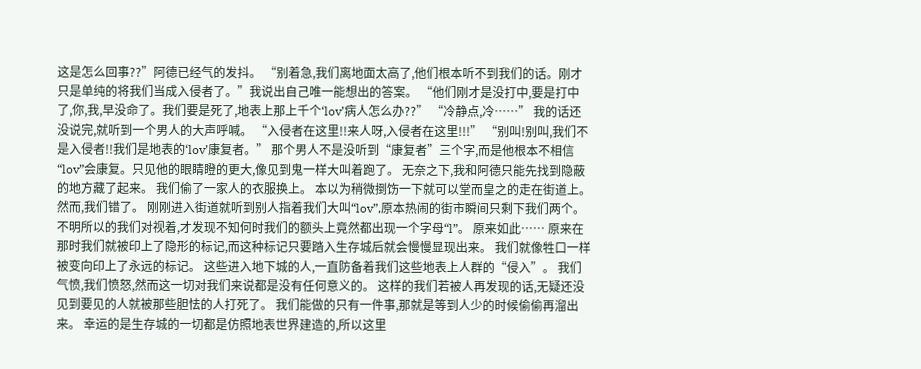这是怎么回事??”阿德已经气的发抖。 “别着急,我们离地面太高了,他们根本听不到我们的话。刚才只是单纯的将我们当成入侵者了。”我说出自己唯一能想出的答案。 “他们刚才是没打中,要是打中了,你,我,早没命了。我们要是死了,地表上那上千个‘lov’病人怎么办??” “冷静点,冷……” 我的话还没说完,就听到一个男人的大声呼喊。 “入侵者在这里!!来人呀,入侵者在这里!!!” “别叫!别叫,我们不是入侵者!!我们是地表的‘lov’康复者。” 那个男人不是没听到“康复者”三个字,而是他根本不相信“lov”会康复。只见他的眼睛瞪的更大,像见到鬼一样大叫着跑了。 无奈之下,我和阿德只能先找到隐蔽的地方藏了起来。 我们偷了一家人的衣服换上。 本以为稍微捯饬一下就可以堂而皇之的走在街道上。 然而,我们错了。 刚刚进入街道就听到别人指着我们大叫“lov”,原本热闹的街市瞬间只剩下我们两个。 不明所以的我们对视着,才发现不知何时我们的额头上竟然都出现一个字母“l”。 原来如此…… 原来在那时我们就被印上了隐形的标记,而这种标记只要踏入生存城后就会慢慢显现出来。 我们就像牲口一样被变向印上了永远的标记。 这些进入地下城的人,一直防备着我们这些地表上人群的“侵入”。 我们气愤,我们愤怒,然而这一切对我们来说都是没有任何意义的。 这样的我们若被人再发现的话,无疑还没见到要见的人就被那些胆怯的人打死了。 我们能做的只有一件事,那就是等到人少的时候偷偷再溜出来。 幸运的是生存城的一切都是仿照地表世界建造的,所以这里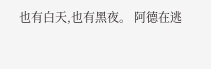也有白天,也有黑夜。 阿德在逃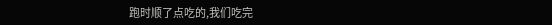跑时顺了点吃的,我们吃完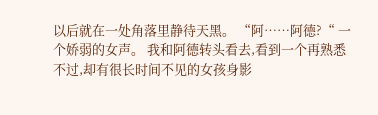以后就在一处角落里静待天黑。 “阿……阿德?“ 一个娇弱的女声。 我和阿德转头看去,看到一个再熟悉不过,却有很长时间不见的女孩身影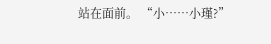站在面前。 “小……小瑾?”